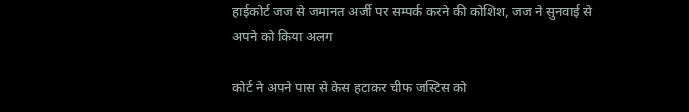हाईकोर्ट जज से जमानत अर्जी पर सम्पर्क करने की कोशिश, जज ने सुनवाई से अपने को किया अलग

कोर्ट ने अपने पास से केस हटाकर चीफ जस्टिस को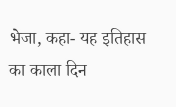भेजा, कहा- यह इतिहास का काला दिन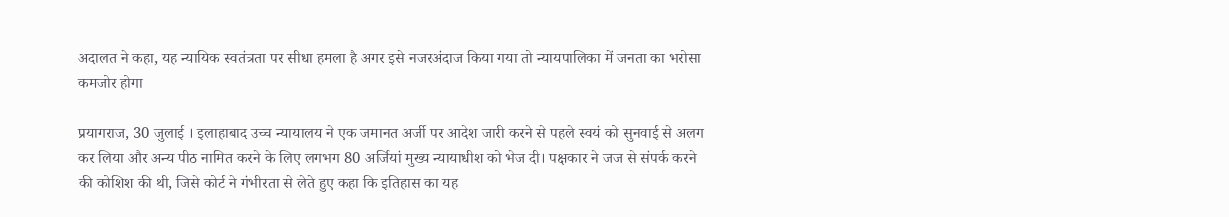अदालत ने कहा, यह न्यायिक स्वतंत्रता पर सीधा हमला है अगर इसे नजरअंदाज किया गया तो न्यायपालिका में जनता का भरोसा कमजोर होगा

प्रयागराज, 30 जुलाई । इलाहाबाद उच्च न्यायालय ने एक जमानत अर्जी पर आदेश जारी करने से पहले स्वयं को सुनवाई से अलग कर लिया और अन्य पीठ नामित करने के लिए लगभग 80 अर्जियां मुख्य न्यायाधीश को भेज दी। पक्षकार ने जज से संपर्क करने की कोशिश की थी, जिसे कोर्ट ने गंभीरता से लेते हुए कहा कि इतिहास का यह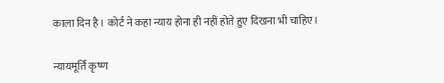काला दिन है। कोर्ट ने कहा न्याय होना ही नहीं होते हुए दिखना भी चाहिए।

न्यायमूर्ति कृष्ण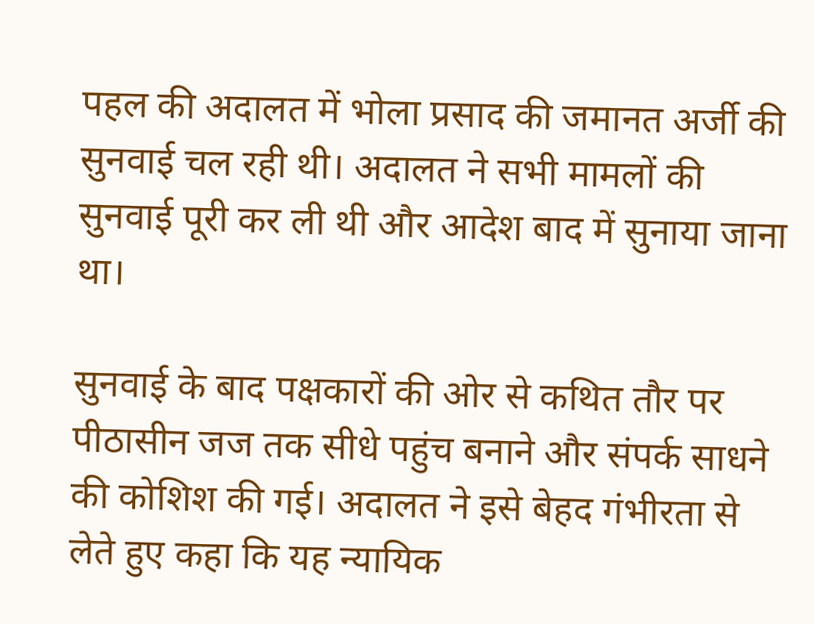पहल की अदालत में भोला प्रसाद की जमानत अर्जी की सुनवाई चल रही थी। अदालत ने सभी मामलों की सुनवाई पूरी कर ली थी और आदेश बाद में सुनाया जाना था।

सुनवाई के बाद पक्षकारों की ओर से कथित तौर पर पीठासीन जज तक सीधे पहुंच बनाने और संपर्क साधने की कोशिश की गई। अदालत ने इसे बेहद गंभीरता से लेते हुए कहा कि यह न्यायिक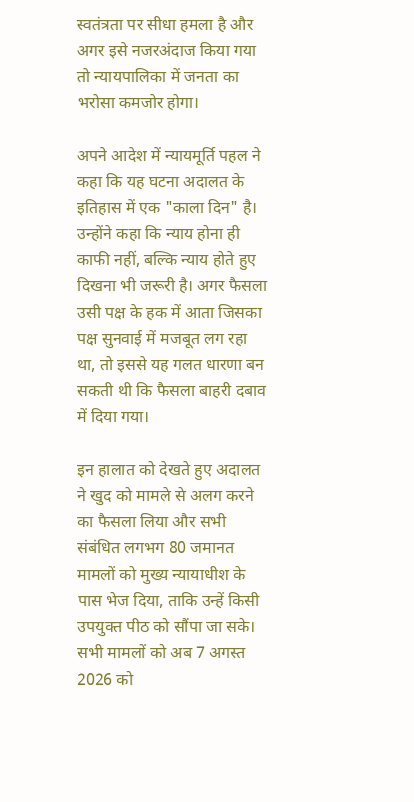स्वतंत्रता पर सीधा हमला है और अगर इसे नजरअंदाज किया गया तो न्यायपालिका में जनता का भरोसा कमजोर होगा।

अपने आदेश में न्यायमूर्ति पहल ने कहा कि यह घटना अदालत के इतिहास में एक "काला दिन" है। उन्होंने कहा कि न्याय होना ही काफी नहीं, बल्कि न्याय होते हुए दिखना भी जरूरी है। अगर फैसला उसी पक्ष के हक में आता जिसका पक्ष सुनवाई में मजबूत लग रहा था, तो इससे यह गलत धारणा बन सकती थी कि फैसला बाहरी दबाव में दिया गया।

इन हालात को देखते हुए अदालत ने खुद को मामले से अलग करने का फैसला लिया और सभी संबंधित लगभग 80 जमानत मामलों को मुख्य न्यायाधीश के पास भेज दिया, ताकि उन्हें किसी उपयुक्त पीठ को सौंपा जा सके। सभी मामलों को अब 7 अगस्त 2026 को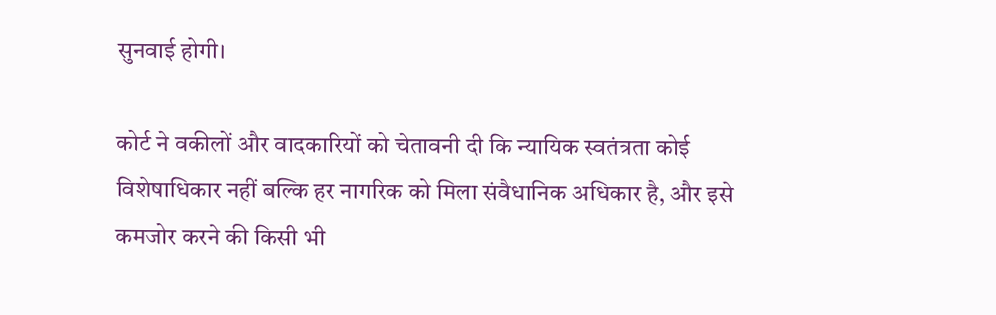सुनवाई होगी।

कोर्ट ने वकीलों और वादकारियों को चेतावनी दी कि न्यायिक स्वतंत्रता कोई विशेषाधिकार नहीं बल्कि हर नागरिक को मिला संवैधानिक अधिकार है, और इसे कमजोर करने की किसी भी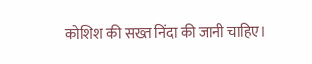कोशिश की सख्त निंदा की जानी चाहिए।